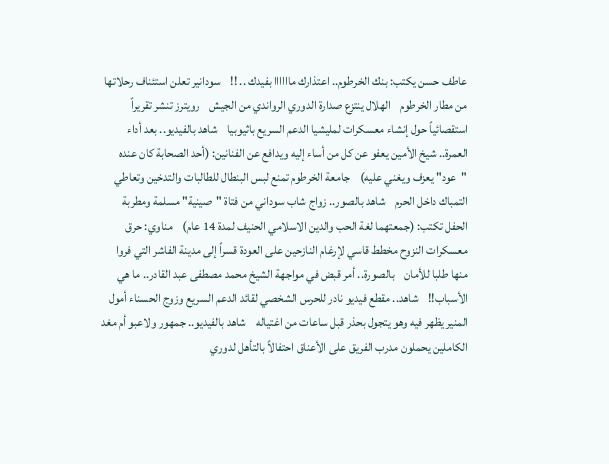عاطف حسن يكتب: بنك الخرطوم.. اعتذارك ماااااا بفيدك .. !!    سودانير تعلن استئناف رحلاتها من مطار الخرطوم    الهلال ينتزع صدارة الدوري الرواندي من الجيش    رويترز تنشر تقريراً استقصائياً حول إنشاء معسكرات لمليشيا الدعم السريع باثيوبيا    شاهد بالفيديو.. بعد أداء العمرة.. شيخ الأمين يعفو عن كل من أساء إليه ويدافع عن الفنانين: (أحد الصحابة كان عنده "عود" يعزف ويغني عليه)    جامعة الخرطوم تمنع لبس البنطال للطالبات والتدخين وتعاطي التمباك داخل الحرم    شاهد بالصور.. زواج شاب سوداني من فتاة "صينية" مسلمة ومطربة الحفل تكتب: (جمعتهما لغة الحب والدين الاسلامي الحنيف لمدة 14 عام)    مناوي: حرق معسكرات النزوح مخطط قاسي لإرغام النازحين على العودة قسراً إلى مدينة الفاشر التي فروا منها طلبا للأمان    بالصورة.. أمر قبض في مواجهة الشيخ محمد مصطفى عبد القادر.. ما هي الأسباب!!    شاهد.. مقطع فيديو نادر للحرس الشخصي لقائد الدعم السريع وزوج الحسناء أمول المنير يظهر فيه وهو يتجول بحذر قبل ساعات من اغتياله    شاهد بالفيديو.. جمهور ولاعبو أم مغد الكاملين يحملون مدرب الفريق على الأعناق احتفالاً بالتأهل لدوري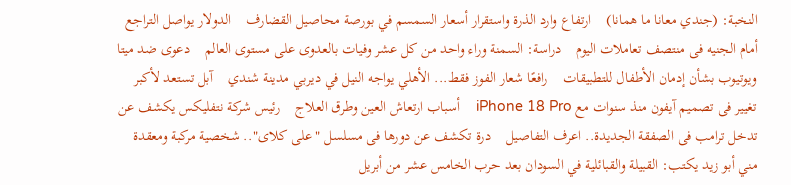النخبة: (جندي معانا ما همانا)    ارتفاع وارد الذرة واستقرار أسعار السمسم في بورصة محاصيل القضارف    الدولار يواصل التراجع أمام الجنيه فى منتصف تعاملات اليوم    دراسة: السمنة وراء واحد من كل عشر وفيات بالعدوى على مستوى العالم    دعوى ضد ميتا ويوتيوب بشأن إدمان الأطفال للتطبيقات    رافعًا شعار الفوز فقط... الأهلي يواجه النيل في ديربي مدينة شندي    آبل تستعد لأكبر تغيير فى تصميم آيفون منذ سنوات مع iPhone 18 Pro    أسباب ارتعاش العين وطرق العلاج    رئيس شركة نتفليكس يكشف عن تدخل ترامب فى الصفقة الجديدة.. اعرف التفاصيل    درة تكشف عن دورها فى مسلسل "على كلاى".. شخصية مركبة ومعقدة    مني أبو زيد يكتب: القبيلة والقبائلية في السودان بعد حرب الخامس عشر من أبريل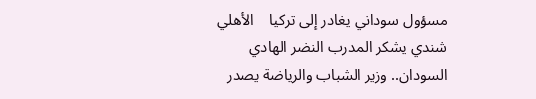مسؤول سوداني يغادر إلى تركيا    الأهلي شندي يشكر المدرب النضر الهادي    السودان.. وزير الشباب والرياضة يصدر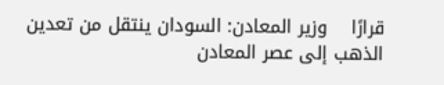قرارًا    وزير المعادن: السودان ينتقل من تعدين الذهب إلى عصر المعادن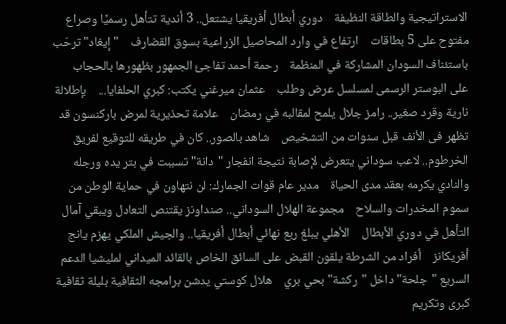الاستراتيجية والطاقة النظيفة    دوري أبطال أفريقيا يشتعل.. 3 أندية تتأهل رسميًا وصراع مفتوح على 5 بطاقات    ارتفاع في وارد المحاصيل الزراعية بسوق القضارف    "إيغاد" ترحّب باستئناف السودان المشاركة في المنظمة    رحمة أحمد تفاجئ الجمهور بظهورها بالحجاب على البوستر الرسمى لمسلسل عرض وطلب    عثمان ميرغني يكتب: كبري الحلفايا...    بإطلالة نارية وقرد صغير.. رامز جلال يلمح لمقالبه في رمضان    علامة تحذيرية لمرض باركنسون قد تظهر فى الأنف قبل سنوات من التشخيص    شاهد بالصور.. كان في طريقه للتوقيع لفريق الخرطوم.. لاعب سوداني يتعرض لإصابة نتيجة انفجار "دانة" تسببت في بتر يده ورجله والنادي يكرمه بعقد مدى الحياة    مدير عام قوات الجمارك: لن نتهاون في حماية الوطن من سموم المخدرات والسلاح    مجموعة الهلال السوداني.. صنداونز يقتنص التعادل ويبقي آمال التأهل في دوري الأبطال    الأهلي يبلغ ربع نهائي أبطال أفريقيا.. والجيش الملكي يهزم يانج أفريكانز    أفراد من الشرطة يلقون القبض على السائق الخاص بالقائد الميداني لمليشيا الدعم السريع "جلحة" داخل "ركشة" بحي بري    هلال كوستي يدشن برامجه الثقافية بليلة ثقافية كبرى وتكريم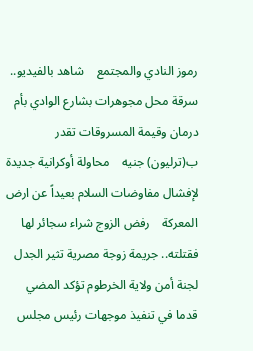رموز النادي والمجتمع    شاهد بالفيديو.. سرقة محل مجوهرات بشارع الوادي بأم درمان وقيمة المسروقات تقدر ب(ترليون) جنيه    محاولة أوكرانية جديدة لإفشال مفاوضات السلام بعيداً عن ارض المعركة    رفض الزوج شراء سجائر لها فقتلته.. جريمة زوجة مصرية تثير الجدل    لجنة أمن ولاية الخرطوم تؤكد المضي قدما في تنفيذ موجهات رئيس مجلس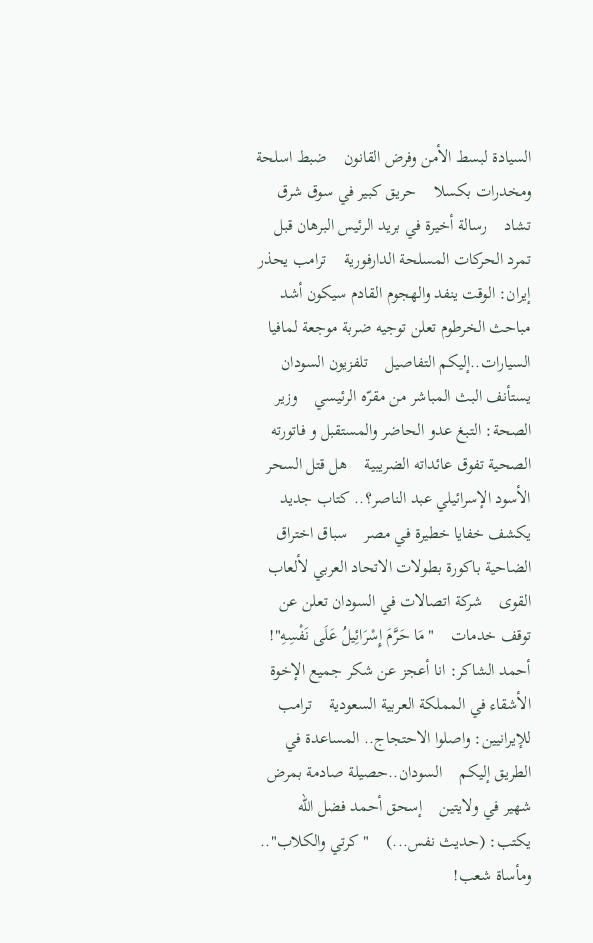السيادة لبسط الأمن وفرض القانون    ضبط اسلحة ومخدرات بكسلا    حريق كبير في سوق شرق تشاد    رسالة أخيرة في بريد الرئيس البرهان قبل تمرد الحركات المسلحة الدارفورية    ترامب يحذر إيران: الوقت ينفد والهجوم القادم سيكون أشد    مباحث الخرطوم تعلن توجيه ضربة موجعة لمافيا السيارات..إليكم التفاصيل    تلفزيون السودان يستأنف البث المباشر من مقرّه الرئيسي    وزير الصحة: التبغ عدو الحاضر والمستقبل و فاتورته الصحية تفوق عائداته الضريبية    هل قتل السحر الأسود الإسرائيلي عبد الناصر؟.. كتاب جديد يكشف خفايا خطيرة في مصر    سباق اختراق الضاحية باكورة بطولات الاتحاد العربي لألعاب القوى    شركة اتصالات في السودان تعلن عن توقف خدمات    "مَا حَرَّمَ إِسْرَائِيلُ عَلَى نَفْسِهِ"!    أحمد الشاكر: انا أعجز عن شكر جميع الإخوة الأشقاء في المملكة العربية السعودية    ترامب للإيرانيين: واصلوا الاحتجاج.. المساعدة في الطريق إليكم    السودان..حصيلة صادمة بمرض شهير في ولايتين    إسحق أحمد فضل الله يكتب: (حديث نفس...)    "كرتي والكلاب".. ومأساة شعب!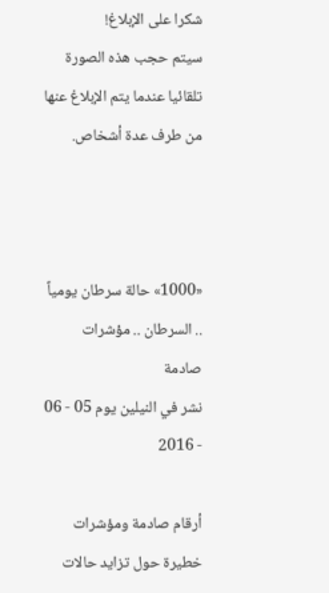شكرا على الإبلاغ!
سيتم حجب هذه الصورة تلقائيا عندما يتم الإبلاغ عنها من طرف عدة أشخاص.



«1000» حالة سرطان يومياً .. السرطان .. مؤشرات صادمة
نشر في النيلين يوم 05 - 06 - 2016

أرقام صادمة ومؤشرات خطيرة حول تزايد حالات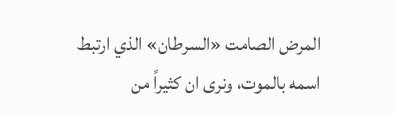المرض الصامت «السرطان» الذي ارتبط اسمه بالموت، ونرى ان كثيراً من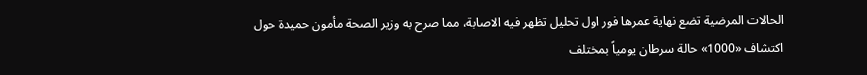الحالات المرضية تضع نهاية عمرها فور اول تحليل تظهر فيه الاصابة، مما صرح به وزير الصحة مأمون حميدة حول اكتشاف «1000» حالة سرطان يومياً بمختلف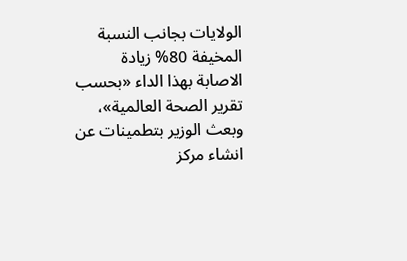الولايات بجانب النسبة المخيفة 80% زيادة الاصابة بهذا الداء «بحسب تقرير الصحة العالمية»، وبعث الوزير بتطمينات عن انشاء مركز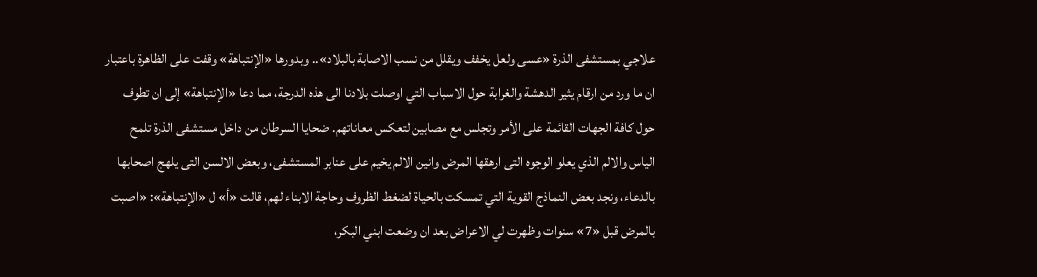علاجي بمستشفى الذرة «عسى ولعل يخفف ويقلل من نسب الاصابة بالبلاد».. وبدورها «الإنتباهة» وقفت على الظاهرة باعتبار ان ما ورد من ارقام يثير الدهشة والغرابة حول الاسباب التي اوصلت بلادنا الى هذه الدرجة، مما دعا «الإنتباهة» إلى ان تطوف حول كافة الجهات القائمة على الأمر وتجلس مع مصابين لتعكس معاناتهم. ضحايا السرطان من داخل مستشفى الذرة تلمح الياس والالم الذي يعلو الوجوه التى ارهقها المرض وانين الالم يخيم على عنابر المستشفى، وبعض الالسن التى يلهج اصحابها بالدعاء، ونجد بعض النماذج القوية التي تمسكت بالحياة لضغط الظروف وحاجة الابناء لهم، قالت «أ» ل «الإنتباهة»: «اصبت بالمرض قبل «7» سنوات وظهرت لي الاعراض بعد ان وضعت ابني البكر،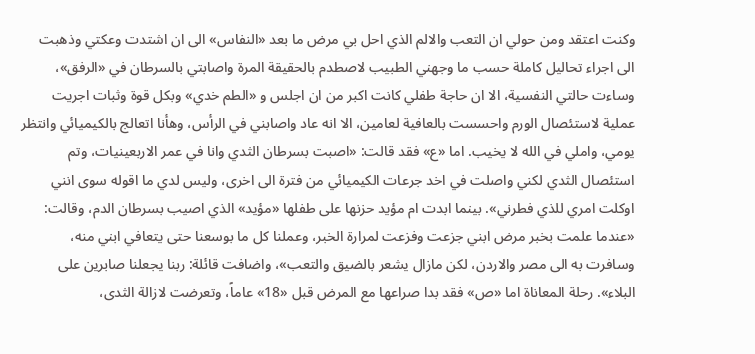وكنت اعتقد ومن حولي ان التعب والالم الذي احل بي مرض ما بعد «النفاس» الى ان اشتدت وعكتي وذهبت الى اجراء تحاليل كاملة حسب ما وجهني الطبيب لاصطدم بالحقيقة المرة واصابتي بالسرطان في «الرفق»، وساءت حالتي النفسية، الا ان حاجة طفلي كانت اكبر من ان اجلس و «الطم خدي» وبكل قوة وثبات اجريت عملية لاستئصال الورم واحسست بالعافية لعامين، الا انه عاد واصابني في الرأس، وهأنا اتعالج بالكيميائي وانتظر يومي، واملي في الله لا يخيب. اما «ع» فقد قالت: «اصبت بسرطان الثدي وانا في عمر الاربعينيات، وتم استئصال الثدي لكني واصلت في اخد جرعات الكيميائي من فترة الى اخرى، وليس لدي ما اقوله سوى انني اوكلت امري للذي فطرني». بينما ابدت ام مؤيد حزنها على طفلها «مؤيد» الذي اصيب بسرطان الدم، وقالت: «عندما علمت بخبر مرض ابني جزعت وفزعت لمرارة الخبر، وعملنا كل ما بوسعنا حتى يتعافي ابني منه، وسافرت به الى مصر والاردن، لكن مازال يشعر بالضيق والتعب»، واضافت قائلة: ربنا يجعلنا صابرين على البلاء». رحلة المعاناة اما «ص» فقد بدا صراعها مع المرض قبل «18» عاماً، وتعرضت لازالة الثدى،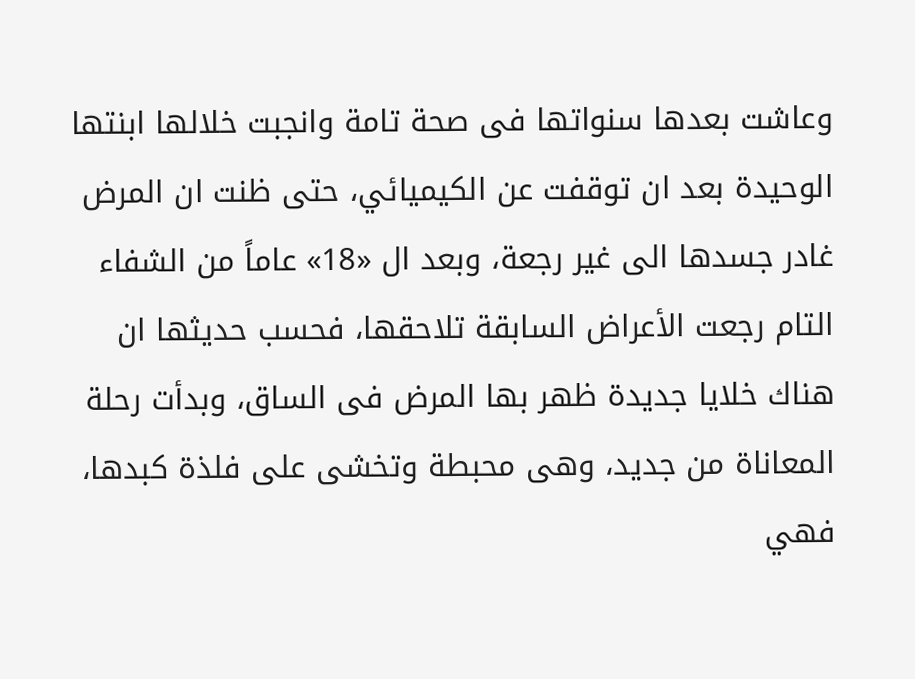وعاشت بعدها سنواتها فى صحة تامة وانجبت خلالها ابنتها الوحيدة بعد ان توقفت عن الكيميائي، حتى ظنت ان المرض غادر جسدها الى غير رجعة، وبعد ال «18» عاماً من الشفاء التام رجعت الأعراض السابقة تلاحقها، فحسب حديثها ان هناك خلايا جديدة ظهر بها المرض فى الساق، وبدأت رحلة المعاناة من جديد، وهى محبطة وتخشى على فلذة كبدها، فهي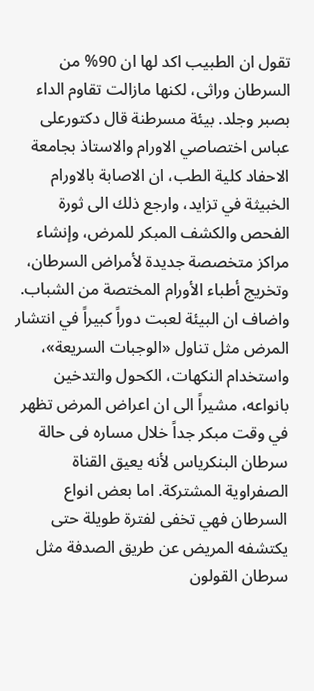تقول ان الطبيب اكد لها ان 90% من السرطان وراثى، لكنها مازالت تقاوم الداء بصبر وجلد. بيئة مسرطنة قال دكتورعلى عباس اختصاصي الاورام والاستاذ بجامعة الاحفاد كلية الطب، ان الاصابة بالاورام الخبيثة في تزايد، وارجع ذلك الى ثورة الفحص والكشف المبكر للمرض، وإنشاء مراكز متخصصة جديدة لأمراض السرطان، وتخريج أطباء الأورام المختصة من الشباب. واضاف ان البيئة لعبت دوراً كبيراً في انتشار المرض مثل تناول «الوجبات السريعة»، واستخدام النكهات، الكحول والتدخين بانواعه، مشيراً الى ان اعراض المرض تظهر في وقت مبكر جداً خلال مساره فى حالة سرطان البنكرياس لأنه يعيق القناة الصفراوية المشتركة. اما بعض انواع السرطان فهي تخفى لفترة طويلة حتى يكتشفه المريض عن طريق الصدفة مثل سرطان القولون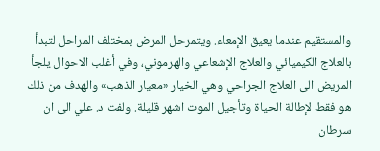والمستقيم عندما يعيق الإمعاء. ويتمرحل المرض بمختلف المراحل لتبدأ بالعلاج الكيميائي والعلاج الإشعاعي والهرموني، وفي أغلب الاحوال يلجأ المريض الى العلاج الجراحي وهي الخيار «معيار الذهب» والهدف من ذلك هو فقط لإطالة الحياة وتأجيل الموت اشهر قليلة. ولفت د. علي الى ان سرطان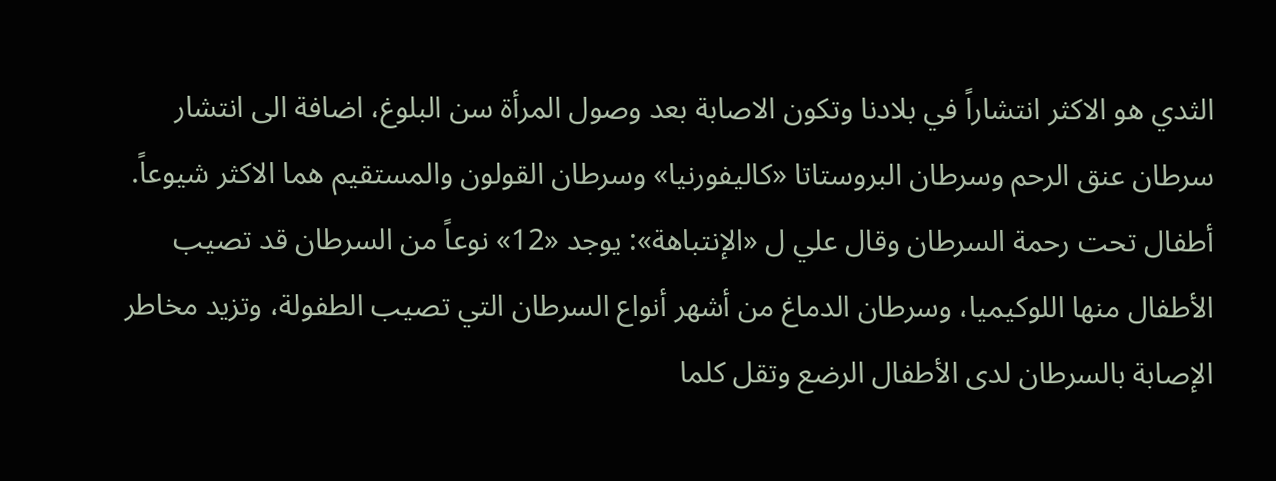الثدي هو الاكثر انتشاراً في بلادنا وتكون الاصابة بعد وصول المرأة سن البلوغ، اضافة الى انتشار سرطان عنق الرحم وسرطان البروستاتا «كاليفورنيا» وسرطان القولون والمستقيم هما الاكثر شيوعاً. أطفال تحت رحمة السرطان وقال علي ل «الإنتباهة»: يوجد «12» نوعاً من السرطان قد تصيب الأطفال منها اللوكيميا، وسرطان الدماغ من أشهر أنواع السرطان التي تصيب الطفولة، وتزيد مخاطر الإصابة بالسرطان لدى الأطفال الرضع وتقل كلما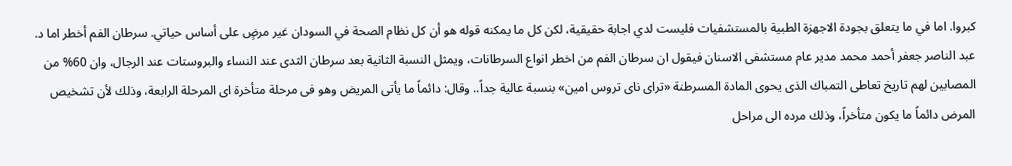كبروا. اما في ما يتعلق بجودة الاجهزة الطبية بالمستشفيات فليست لدي اجابة حقيقية، لكن كل ما يمكنه قوله هو أن كل نظام الصحة في السودان غير مرضٍ على أساس حياتي. سرطان الفم أخطر اما د. عبد الناصر جعفر أحمد محمد مدير عام مستشفى الاسنان فيقول ان سرطان الفم من اخطر انواع السرطانات، ويمثل النسبة الثانية بعد سرطان الثدى عند النساء والبروستات عند الرجال، وان 60% من المصابين لهم تاريخ تعاطى التمباك الذى يحوى المادة المسرطنة «تراى ناى تروس امين» بنسبة عالية جداً.. وقال: دائماً ما يأتى المريض وهو فى مرحلة متأخرة اى المرحلة الرابعة، وذلك لأن تشخيص المرض دائماً ما يكون متأخراً، وذلك مرده الى مراحل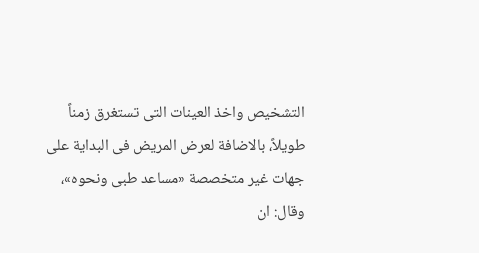التشخيص واخذ العينات التى تستغرق زمناً طويلاً، بالاضافة لعرض المريض فى البداية على جهات غير متخصصة «مساعد طبى ونحوه»، وقال: ان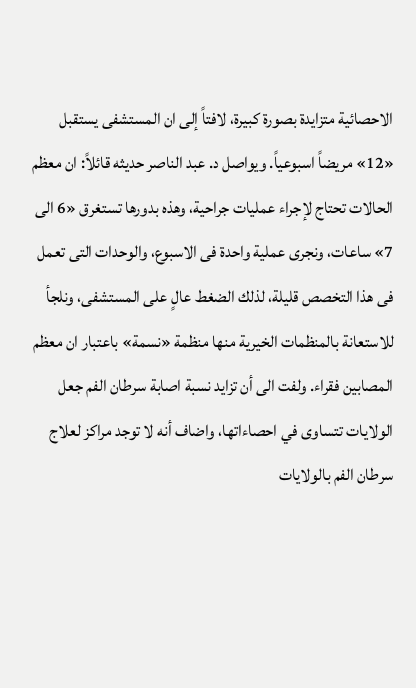الاحصائية متزايدة بصورة كبيرة، لافتاً إلى ان المستشفى يستقبل «12» مريضاً اسبوعياً. ويواصل د. عبد الناصر حديثه قائلاً: ان معظم الحالات تحتاج لإجراء عمليات جراحية، وهذه بدورها تستغرق «6 الى 7» ساعات، ونجرى عملية واحدة فى الاسبوع، والوحدات التى تعمل فى هذا التخصص قليلة، لذلك الضغط عالٍ على المستشفى، ونلجأ للاستعانة بالمنظمات الخيرية منها منظمة «نسمة» باعتبار ان معظم المصابين فقراء. ولفت الى أن تزايد نسبة اصابة سرطان الفم جعل الولايات تتساوى في احصاءاتها، واضاف أنه لا توجد مراكز لعلاج سرطان الفم بالولايات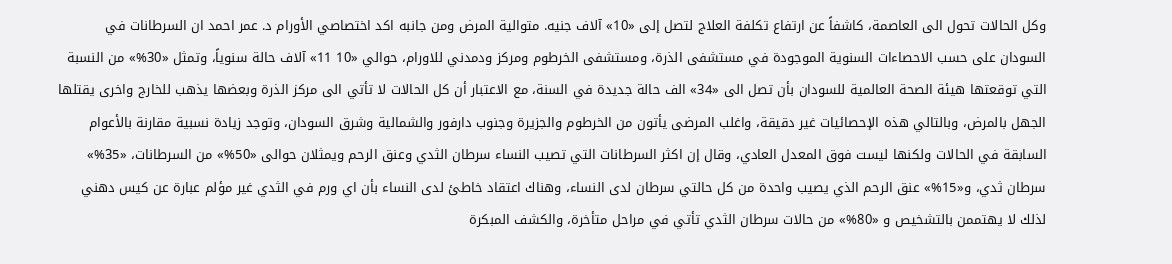وكل الحالات تحول الى العاصمة، كاشفاً عن ارتفاع تكلفة العلاج لتصل إلى «10» آلاف جنيه. متوالية المرض ومن جانبه اكد اختصاصي الأورام د. عمر احمد ان السرطانات في السودان على حسب الاحصاءات السنوية الموجودة في مستشفى الذرة، ومستشفى الخرطوم ومركز ودمدني للاورام، حوالي «10 11» آلاف حالة سنوياً، وتمثل «30%» من النسبة التي توقعتها هيئة الصحة العالمية للسودان بأن تصل الى «34» الف حالة جديدة في السنة، مع الاعتبار أن كل الحالات لا تأتي الى مركز الذرة وبعضها يذهب للخارج واخرى يقتلها الجهل بالمرض، وبالتالي هذه الإحصائيات غير دقيقة، واغلب المرضى يأتون من الخرطوم والجزيرة وجنوب دارفور والشمالية وشرق السودان، وتوجد زيادة نسبية مقارنة بالأعوام السابقة في الحالات ولكنها ليست فوق المعدل العادي، وقال إن اكثر السرطانات التي تصيب النساء سرطان الثدي وعنق الرحم ويمثلان حوالى «50%» من السرطانات، «35%» سرطان ثدي، و«15%» عنق الرحم الذي يصيب واحدة من كل حالتي سرطان لدى النساء، وهناك اعتقاد خاطئ لدى النساء بأن اي ورم في الثدي غير مؤلم عبارة عن كيس دهني لذلك لا يهتممن بالتشخيص و «80%» من حالات سرطان الثدي تأتي في مراحل متأخرة، والكشف المبكرة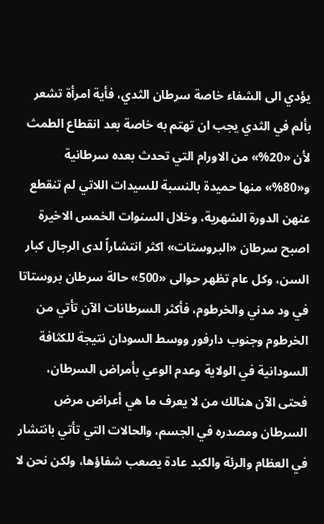يؤدي الى الشفاء خاصة سرطان الثدي، فأية امرأة تشعر بألم في الثدي يجب ان تهتم به خاصة بعد انقطاع الطمث لأن «20%» من الاورام التي تحدث بعده سرطانية و«80%» منها حميدة بالنسبة للسيدات اللاتي لم تنقطع عنهن الدورة الشهرية، وخلال السنوات الخمس الاخيرة اصبح سرطان «البروستات» اكثر انتشاراً لدى الرجال كبار السن، وكل عام تظهر حوالى «500» حالة سرطان بروستاتا في ود مدني والخرطوم، فأكثر السرطانات الآن تأتي من الخرطوم وجنوب دارفور ووسط السودان نتيجة للكثافة السودانية في الولاية وعدم الوعي بأمراض السرطان، فحتى الآن هنالك من لا يعرف ما هي أعراض مرض السرطان ومصدره في الجسم، والحالات التي تأتي بانتشار في العظام والرئة والكبد عادة يصعب شفاؤها، ولكن نحن لا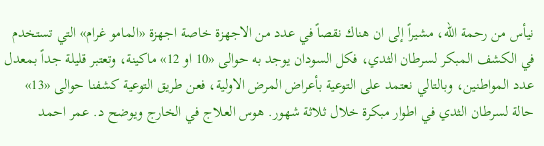نيأس من رحمة الله، مشيراً إلى ان هناك نقصاً في عدد من الاجهزة خاصة اجهزة «المامو غرام» التي تستخدم في الكشف المبكر لسرطان الثدي، فكل السودان يوجد به حوالى «10 او 12» ماكينة، وتعتبر قليلة جداً بمعدل عدد المواطنين، وبالتالي نعتمد على التوعية بأعراض المرض الاولية، فعن طريق التوعية كشفنا حوالى «13» حالة لسرطان الثدي في اطوار مبكرة خلال ثلاثة شهور. هوس العلاج في الخارج ويوضح د. عمر احمد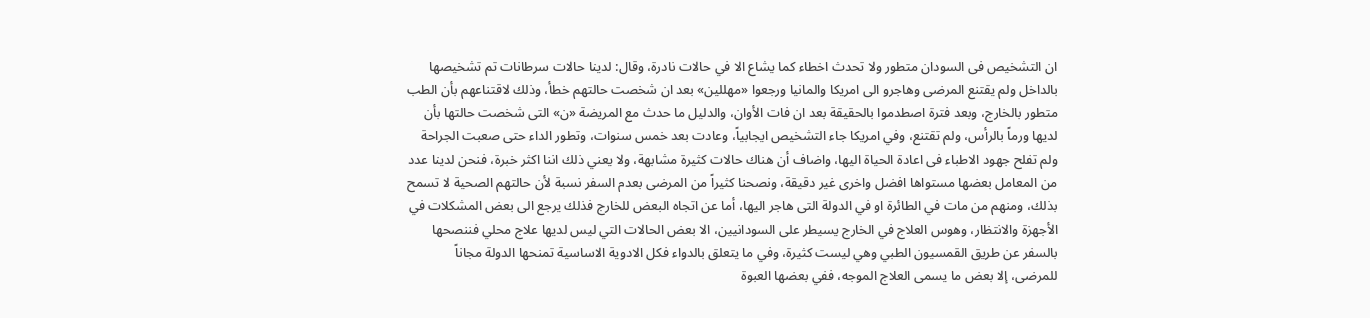ان التشخيص فى السودان متطور ولا تحدث اخطاء كما يشاع الا في حالات نادرة، وقال: لدينا حالات سرطانات تم تشخيصها بالداخل ولم يقتنع المرضى وهاجرو الى امريكا والمانيا ورجعوا «مهللين» بعد ان شخصت حالتهم خطأ، وذلك لاقتناعهم بأن الطب متطور بالخارج، وبعد فترة اصطدموا بالحقيقة بعد ان فات الأوان، والدليل ما حدث مع المريضة «ن» التى شخصت حالتها بأن لديها ورماً بالرأس، ولم تقتنع، وفي امريكا جاء التشخيص ايجابياً، وعادت بعد خمس سنوات، وتطور الداء حتى صعبت الجراحة ولم تفلح جهود الاطباء فى اعادة الحياة اليها، واضاف أن هناك حالات كثيرة مشابهة، ولا يعني ذلك اننا اكثر خبرة، فنحن لدينا عدد من المعامل بعضها مستواها افضل واخرى غير دقيقة، ونصحنا كثيراً من المرضى بعدم السفر نسبة لأن حالتهم الصحية لا تسمح بذلك، ومنهم من مات في الطائرة او في الدولة التى هاجر اليها، أما عن اتجاه البعض للخارج فذلك يرجع الى بعض المشكلات في الأجهزة والانتظار، وهوس العلاج في الخارج يسيطر على السودانيين، الا بعض الحالات التي ليس لديها علاج محلي فننصحها بالسفر عن طريق القمسيون الطبي وهي ليست كثيرة، وفي ما يتعلق بالدواء فكل الادوية الاساسية تمنحها الدولة مجاناً للمرضى، إلا بعض ما يسمى العلاج الموجه، ففي بعضها العبوة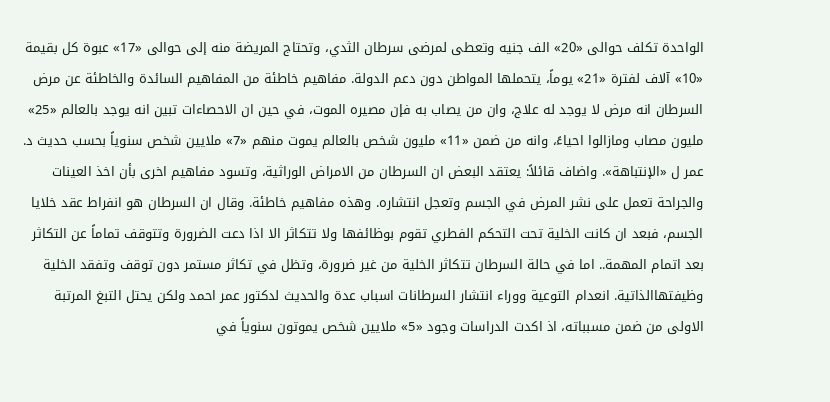الواحدة تكلف حوالى «20» الف جنيه وتعطى لمرضى سرطان الثدي، وتحتاج المريضة منه إلى حوالى «17» عبوة كل بقيمة «10» آلاف لفترة «21» يوماً، يتحملها المواطن دون دعم الدولة. مفاهيم خاطئة من المفاهيم السائدة والخاطئة عن مرض السرطان انه مرض لا يوجد له علاج، وان من يصاب به فإن مصيره الموت، في حين ان الاحصاءات تبين انه يوجد بالعالم «25» مليون مصاب ومازالوا احياءً، وانه من ضمن «11» مليون شخص بالعالم يموت منهم «7» ملايين شخص سنوياً بحسب حديث د. عمر ل «الإنتباهة». واضاف قائلاً: يعتقد البعض ان السرطان من الامراض الوراثية، وتسود مفاهيم اخرى بأن اخذ العينات والجراحة تعمل على نشر المرض في الجسم وتعجل انتشاره. وهذه مفاهيم خاطئة. وقال ان السرطان هو انفراط عقد خلايا الجسم، فبعد ان كانت الخلية تحت التحكم الفطري تقوم بوظائفها ولا تتكاثر الا اذا دعت الضرورة وتتوقف تماماً عن التكاثر بعد اتمام المهمة.. اما في حالة السرطان تتكاثر الخلية من غير ضرورة، وتظل في تكاثر مستمر دون توقف وتفقد الخلية وظيفتهاالذاتية. انعدام التوعية ووراء انتشار السرطانات اسباب عدة والحديث لدكتور عمر احمد ولكن يحتل التبغ المرتبة الاولى من ضمن مسبباته، اذ اكدت الدراسات وجود «5» ملايين شخص يموتون سنوياً في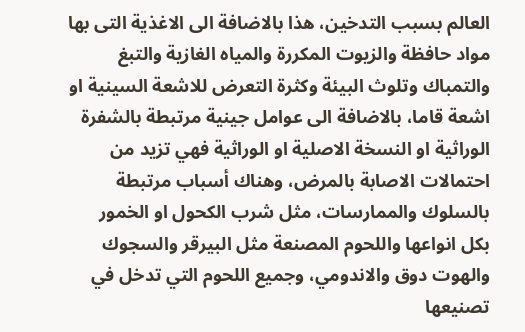العالم بسبب التدخين، هذا بالاضافة الى الاغذية التى بها مواد حافظة والزيوت المكررة والمياه الغازية والتبغ والتمباك وتلوث البيئة وكثرة التعرض للاشعة السينية او اشعة قاما، بالاضافة الى عوامل جينية مرتبطة بالشفرة الوراثية او النسخة الاصلية او الوراثية فهي تزيد من احتمالات الاصابة بالمرض، وهناك أسباب مرتبطة بالسلوك والممارسات، مثل شرب الكحول او الخمور بكل انواعها واللحوم المصنعة مثل البيرقر والسجوك والهوت دوق والاندومي، وجميع اللحوم التي تدخل في تصنيعها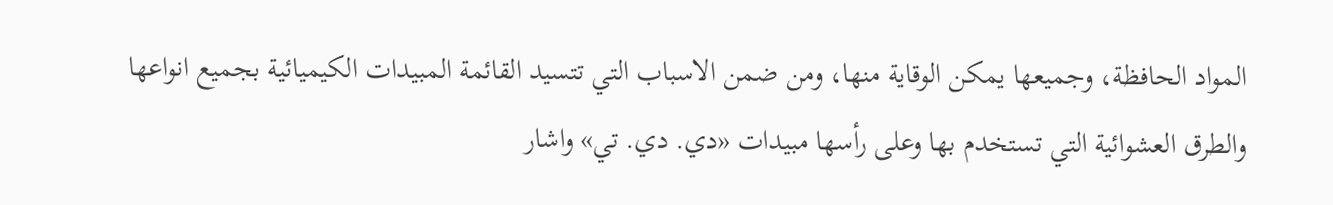المواد الحافظة، وجميعها يمكن الوقاية منها، ومن ضمن الاسباب التي تتسيد القائمة المبيدات الكيميائية بجميع انواعها والطرق العشوائية التي تستخدم بها وعلى رأسها مبيدات «دي. دي. تي» واشار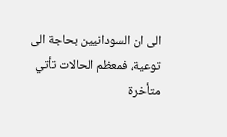الى ان السودانيين بحاجة الى توعية، فمعظم الحالات تأتي متأخرة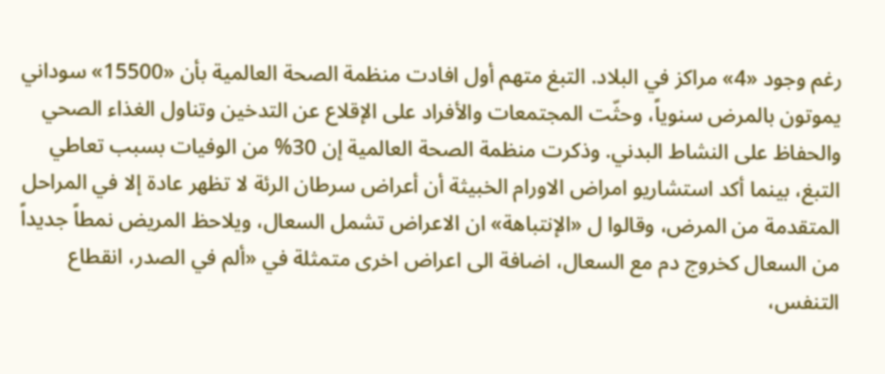رغم وجود «4» مراكز في البلاد. التبغ متهم أول افادت منظمة الصحة العالمية بأن «15500» سوداني يموتون بالمرض سنوياً، وحثّت المجتمعات والأفراد على الإقلاع عن التدخين وتناول الغذاء الصحي والحفاظ على النشاط البدني. وذكرت منظمة الصحة العالمية إن 30% من الوفيات بسبب تعاطي
التبغ، بينما أكد استشاريو امراض الاورام الخبيثة أن أعراض سرطان الرئة لا تظهر عادة إلا في المراحل المتقدمة من المرض، وقالوا ل «الإنتباهة» ان الاعراض تشمل السعال، ويلاحظ المريض نمطاً جديداً من السعال كخروج دم مع السعال، اضافة الى اعراض اخرى متمثلة في «ألم في الصدر، انقطاع التنفس،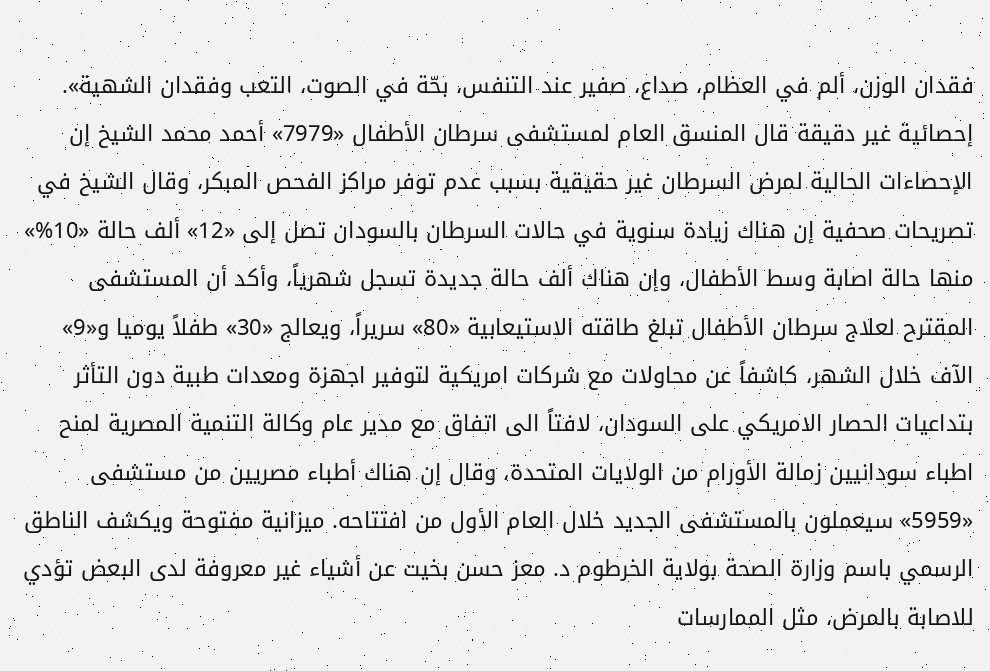فقدان الوزن، ألم في العظام، صداع، صفير عند التنفس، بحّة في الصوت، التعب وفقدان الشهية». إحصائية غير دقيقة قال المنسق العام لمستشفى سرطان الأطفال «7979» أحمد محمد الشيخ إن الإحصاءات الحالية لمرض السرطان غير حقيقية بسبب عدم توفر مراكز الفحص المبكر، وقال الشيخ في تصريحات صحفية إن هناك زيادة سنوية في حالات السرطان بالسودان تصل إلى «12» ألف حالة «10%» منها حالة اصابة وسط الأطفال، وإن هناك ألف حالة جديدة تسجل شهرياً، وأكد أن المستشفى المقترح لعلاج سرطان الأطفال تبلغ طاقته الاستيعابية «80» سريراً، ويعالج «30» طفلاً يوميا و«9» الآف خلال الشهر، كاشفاً عن محاولات مع شركات امريكية لتوفير اجهزة ومعدات طبية دون التأثر بتداعيات الحصار الامريكي على السودان، لافتاً الى اتفاق مع مدير عام وكالة التنمية المصرية لمنح اطباء سودانيين زمالة الأورام من الولايات المتحدة، وقال إن هناك أطباء مصريين من مستشفى «5959» سيعملون بالمستشفى الجديد خلال العام الأول من افتتاحه. ميزانية مفتوحة ويكشف الناطق الرسمي باسم وزارة الصحة بولاية الخرطوم د. معز حسن بخيت عن أشياء غير معروفة لدى البعض تؤدي للاصابة بالمرض، مثل الممارسات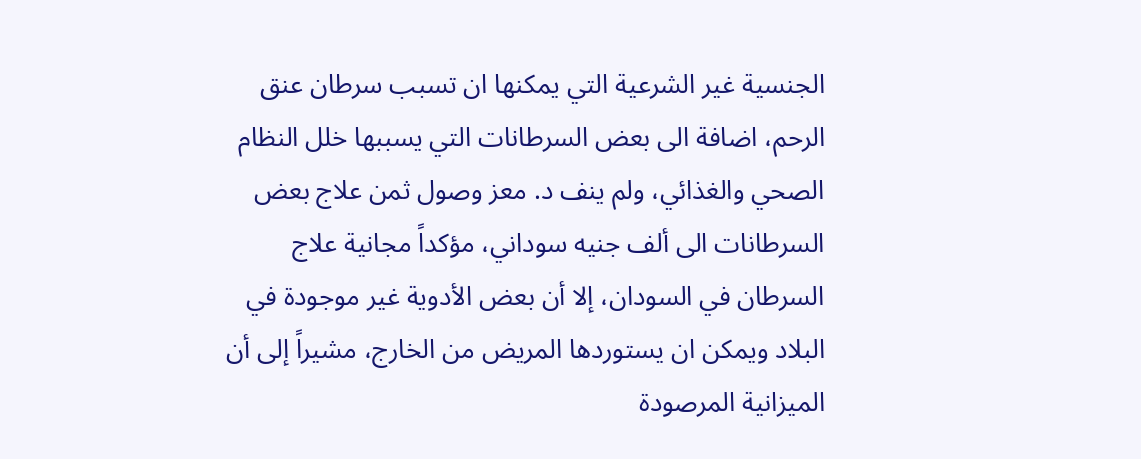الجنسية غير الشرعية التي يمكنها ان تسبب سرطان عنق الرحم، اضافة الى بعض السرطانات التي يسببها خلل النظام الصحي والغذائي، ولم ينف د. معز وصول ثمن علاج بعض السرطانات الى ألف جنيه سوداني، مؤكداً مجانية علاج السرطان في السودان، إلا أن بعض الأدوية غير موجودة في البلاد ويمكن ان يستوردها المريض من الخارج، مشيراً إلى أن الميزانية المرصودة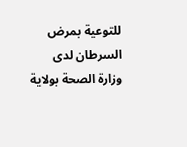للتوعية بمرض السرطان لدى وزارة الصحة بولاية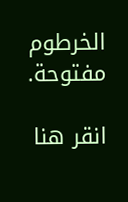الخرطوم مفتوحة.

انقر هنا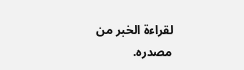لقراءة الخبر من مصدره.